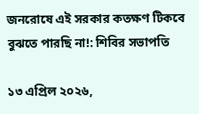জনরোষে এই সরকার কতক্ষণ টিকবে বুঝতে পারছি না!: শিবির সভাপতি

১৩ এপ্রিল ২০২৬,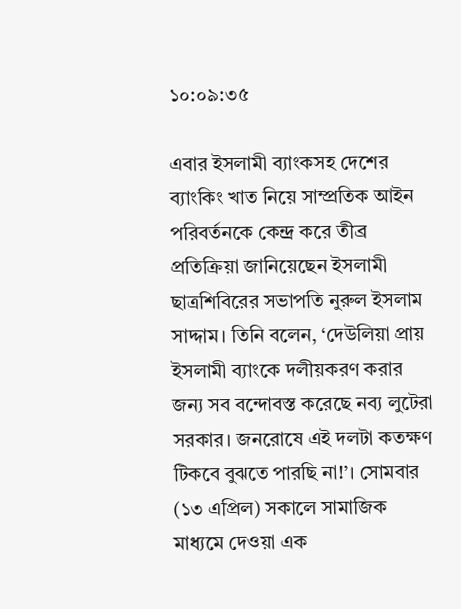১০:০৯:৩৫

এবার ইসলামী ব্যাংকসহ দেশের ব্যাংকিং খাত নিয়ে সাম্প্রতিক আইন পরিবর্তনকে কেন্দ্র করে তীব্র প্রতিক্রিয়া জানিয়েছেন ইসলামী ছাত্রশিবিরের সভাপতি নুরুল ইসলাম সাদ্দাম। তিনি বলেন, ‘দেউলিয়া প্রায় ইসলামী ব্যাংকে দলীয়করণ করার জন্য সব বন্দোবস্ত করেছে নব্য লুটেরা সরকার। জনরোষে এই দলটা কতক্ষণ টিকবে বুঝতে পারছি না!’। সোমবার (১৩ এপ্রিল) সকালে সামাজিক মাধ্যমে দেওয়া এক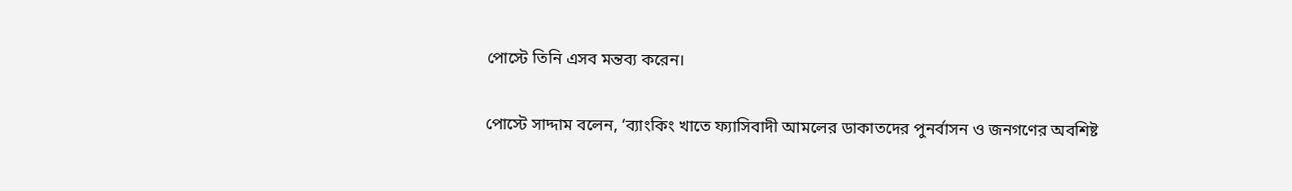পোস্টে তিনি এসব মন্তব্য করেন।

পোস্টে সাদ্দাম বলেন, ‘ব্যাংকিং খাতে ফ্যাসিবাদী আমলের ডাকাতদের পুনর্বাসন ও জনগণের অবশিষ্ট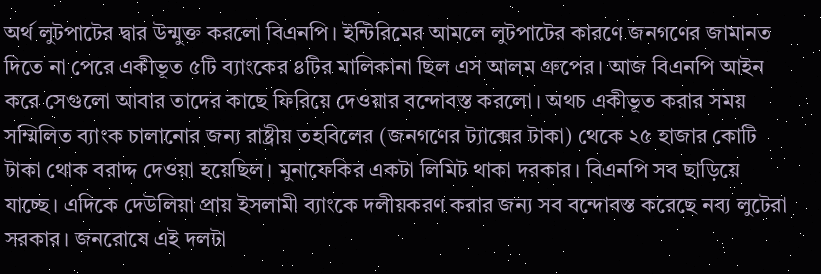অর্থ লুটপাটের দ্বার উন্মুক্ত করলো বিএনপি। ইন্টিরিমের আমলে লুটপাটের কারণে জনগণের জামানত দিতে না পেরে একীভূত ৫টি ব্যাংকের ৪টির মালিকানা ছিল এস আলম গ্রুপের। আজ বিএনপি আইন করে সেগুলো আবার তাদের কাছে ফিরিয়ে দেওয়ার বন্দোবস্ত করলো। অথচ একীভূত করার সময় সম্মিলিত ব্যাংক চালানোর জন্য রাষ্ট্রীয় তহবিলের (জনগণের ট্যাক্সের টাকা) থেকে ২৫ হাজার কোটি টাকা থোক বরাদ্দ দেওয়া হয়েছিল। মুনাফেকির একটা লিমিট থাকা দরকার। বিএনপি সব ছাড়িয়ে যাচ্ছে। এদিকে দেউলিয়া প্রায় ইসলামী ব্যাংকে দলীয়করণ করার জন্য সব বন্দোবস্ত করেছে নব্য লুটেরা সরকার। জনরোষে এই দলটা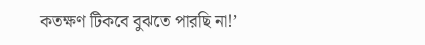কতক্ষণ টিকবে বুঝতে পারছি না!’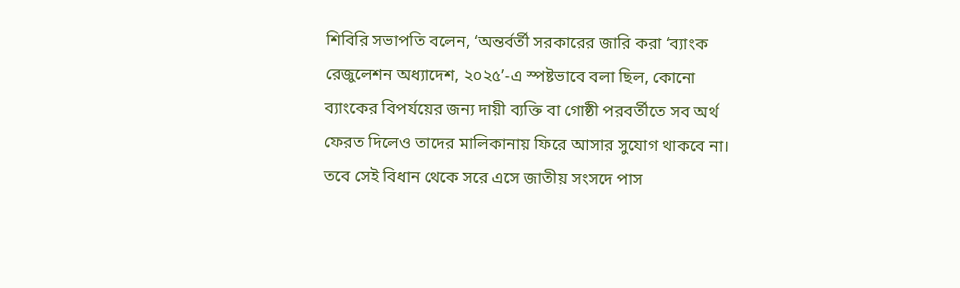শিবিরি সভাপতি বলেন, ‘অন্তর্বর্তী সরকারের জারি করা ‘ব্যাংক রেজুলেশন অধ্যাদেশ, ২০২৫’-এ স্পষ্টভাবে বলা ছিল, কোনো ব্যাংকের বিপর্যয়ের জন্য দায়ী ব্যক্তি বা গোষ্ঠী পরবর্তীতে সব অর্থ ফেরত দিলেও তাদের মালিকানায় ফিরে আসার সুযোগ থাকবে না। তবে সেই বিধান থেকে সরে এসে জাতীয় সংসদে পাস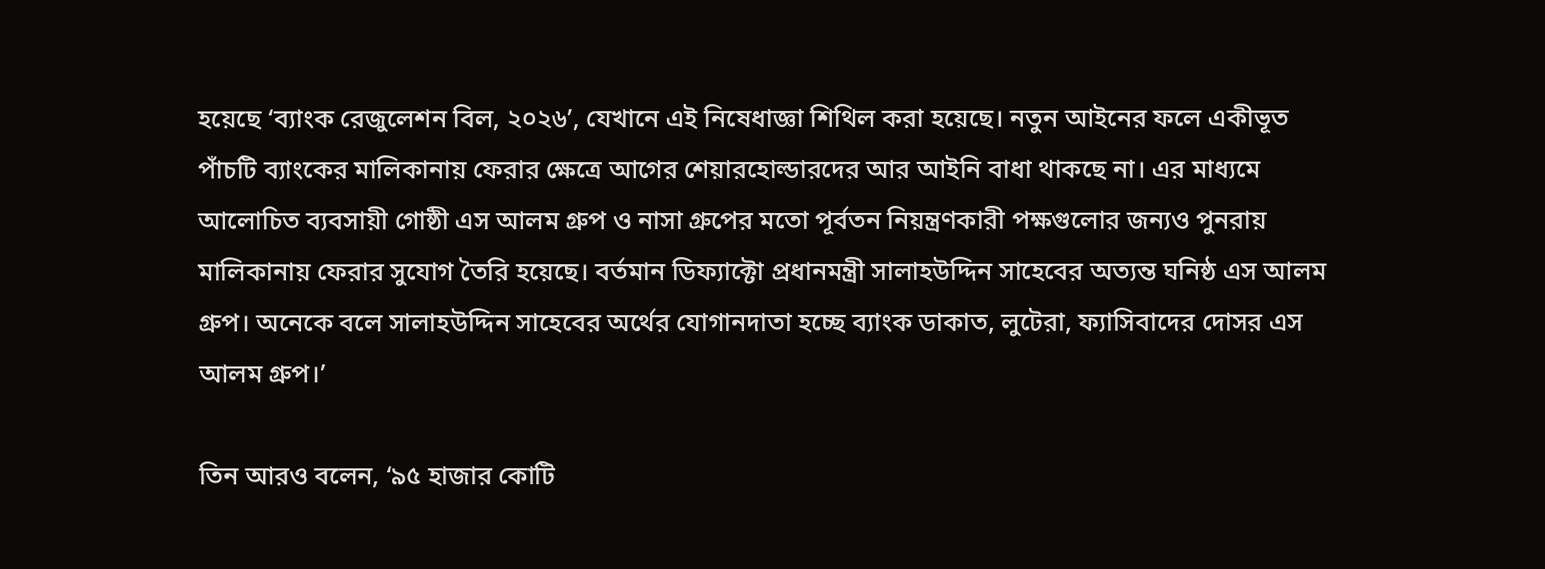হয়েছে ‘ব্যাংক রেজুলেশন বিল, ২০২৬’, যেখানে এই নিষেধাজ্ঞা শিথিল করা হয়েছে। নতুন আইনের ফলে একীভূত পাঁচটি ব্যাংকের মালিকানায় ফেরার ক্ষেত্রে আগের শেয়ারহোল্ডারদের আর আইনি বাধা থাকছে না। এর মাধ্যমে আলোচিত ব্যবসায়ী গোষ্ঠী এস আলম গ্রুপ ও নাসা গ্রুপের মতো পূর্বতন নিয়ন্ত্রণকারী পক্ষগুলোর জন্যও পুনরায় মালিকানায় ফেরার সুযোগ তৈরি হয়েছে। বর্তমান ডিফ্যাক্টো প্রধানমন্ত্রী সালাহউদ্দিন সাহেবের অত্যন্ত ঘনিষ্ঠ এস আলম গ্রুপ। অনেকে বলে সালাহউদ্দিন সাহেবের অর্থের যোগানদাতা হচ্ছে ব্যাংক ডাকাত, লুটেরা, ফ্যাসিবাদের দোসর এস আলম গ্রুপ।’

তিন আরও বলেন, ‘৯৫ হাজার কোটি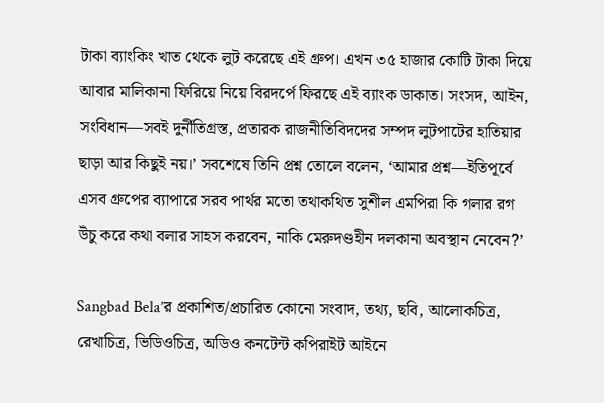টাকা ব্যাংকিং খাত থেকে লুট করেছে এই গ্রুপ। এখন ৩৫ হাজার কোটি টাকা দিয়ে আবার মালিকানা ফিরিয়ে নিয়ে বিরদর্পে ফিরছে এই ব্যাংক ডাকাত। সংসদ, আইন, সংবিধান—সবই দুর্নীতিগ্রস্ত, প্রতারক রাজনীতিবিদদের সম্পদ লুটপাটের হাতিয়ার ছাড়া আর কিছুই নয়।’ সবশেষে তিনি প্রশ্ন তোলে বলেন, ‘আমার প্রশ্ন—ইতিপূর্বে এসব গ্রুপের ব্যাপারে সরব পার্থর মতো তথাকথিত সুশীল এমপিরা কি গলার রগ উঁচু করে কথা বলার সাহস করবেন, নাকি মেরুদণ্ডহীন দলকানা অবস্থান নেবেন?’

Sangbad Bela’র প্রকাশিত/প্রচারিত কোনো সংবাদ, তথ্য, ছবি, আলোকচিত্র, রেখাচিত্র, ভিডিওচিত্র, অডিও কনটেন্ট কপিরাইট আইনে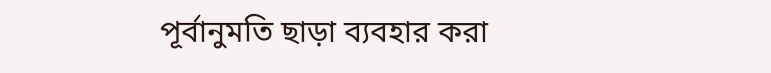পূর্বানুমতি ছাড়া ব্যবহার করা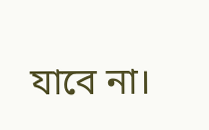যাবে না।